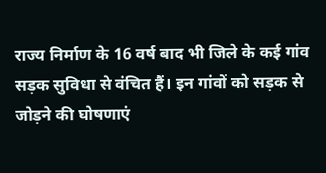राज्य निर्माण के 16 वर्ष बाद भी जिले के कई गांव सड़क सुविधा से वंचित हैं। इन गांवों को सड़क से जोड़ने की घोषणाएं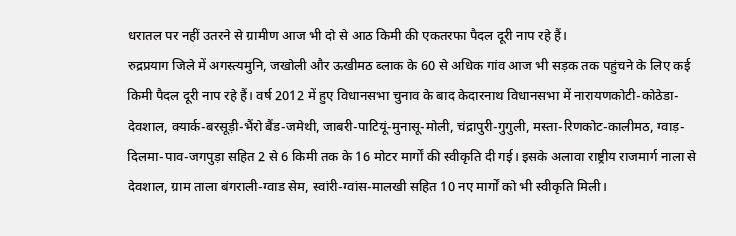धरातल पर नहीं उतरने से ग्रामीण आज भी दो से आठ किमी की एकतरफा पैदल दूरी नाप रहे हैं।
रुद्रप्रयाग जिले में अगस्त्यमुनि, जखोली और ऊखीमठ ब्लाक के 60 से अधिक गांव आज भी सड़क तक पहुंचने के लिए कई किमी पैदल दूरी नाप रहे हैं। वर्ष 2012 में हुए विधानसभा चुनाव के बाद केदारनाथ विधानसभा में नारायणकोटी-कोठेडा-देवशाल, क्यार्क-बरसूड़ी-भैंरो बैंड-जमेथी, जाबरी-पाटियूं-मुनासू-मोली, चंद्रापुरी-गुगुली, मस्ता-रिणकोट-कालीमठ, ग्वाड़-दिलमा-पाव-जगपुड़ा सहित 2 से 6 किमी तक के 16 मोटर मार्गों की स्वीकृति दी गई। इसके अलावा राष्ट्रीय राजमार्ग नाला से देवशाल, ग्राम ताला बंगराली-ग्वाड सेम, स्वांरी-ग्वांस-मालखी सहित 10 नए मार्गों को भी स्वीकृति मिली।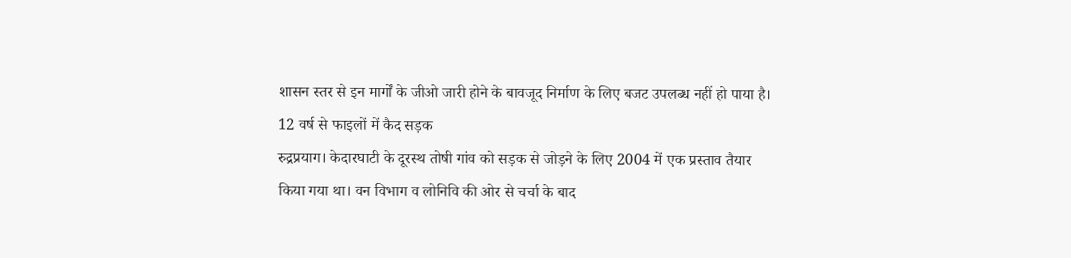शासन स्तर से इन मार्गों के जीओ जारी होने के बावजूद निर्माण के लिए बजट उपलब्ध नहीं हो पाया है।
12 वर्ष से फाइलों में कैद सड़क
रुद्रप्रयाग। केदारघाटी के दूरस्थ तोषी गांव को सड़क से जोड़ने के लिए 2004 में एक प्रस्ताव तैयार किया गया था। वन विभाग व लोनिवि की ओर से चर्चा के बाद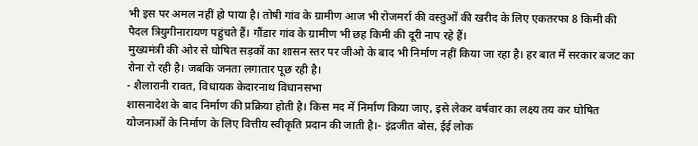भी इस पर अमल नहीं हो पाया है। तोषी गांव के ग्रामीण आज भी रोजमर्रा की वस्तुओं की खरीद के लिए एकतरफा 8 किमी की पैदल त्रियुगीनारायण पहुंचते हैं। गौंडार गांव के ग्रामीण भी छह किमी की दूरी नाप रहे हैं।
मुख्यमंत्री की ओर से घोषित सड़कों का शासन स्तर पर जीओ के बाद भी निर्माण नहीं किया जा रहा है। हर बात में सरकार बजट का रोना रो रही है। जबकि जनता लगातार पूछ रही है।
- शैलारानी रावत, विधायक केदारनाथ विधानसभा
शासनादेश के बाद निर्माण की प्रक्रिया होती है। किस मद में निर्माण किया जाए, इसे लेकर वर्षवार का लक्ष्य तय कर घोषित योजनाओं के निर्माण के लिए वित्तीय स्वीकृति प्रदान की जाती है।- इंद्रजीत बोस, ईई लोक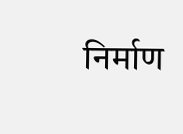निर्माण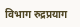विभाग रुद्रप्रयाग